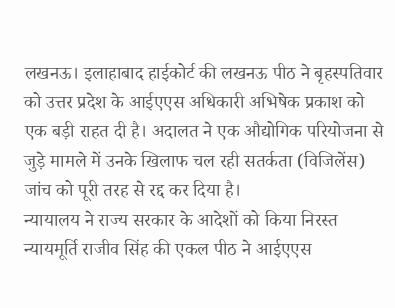लखनऊ। इलाहाबाद हाईकोर्ट की लखनऊ पीठ ने बृहस्पतिवार को उत्तर प्रदेश के आईएएस अधिकारी अभिषेक प्रकाश को एक बड़ी राहत दी है। अदालत ने एक औद्योगिक परियोजना से जुड़े मामले में उनके खिलाफ चल रही सतर्कता (विजिलेंस) जांच को पूरी तरह से रद्द कर दिया है।
न्यायालय ने राज्य सरकार के आदेशों को किया निरस्त
न्यायमूर्ति राजीव सिंह की एकल पीठ ने आईएएस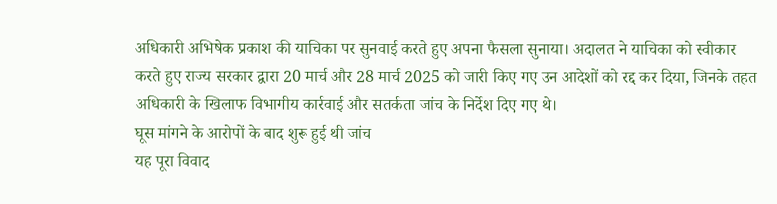अधिकारी अभिषेक प्रकाश की याचिका पर सुनवाई करते हुए अपना फैसला सुनाया। अदालत ने याचिका को स्वीकार करते हुए राज्य सरकार द्वारा 20 मार्च और 28 मार्च 2025 को जारी किए गए उन आदेशों को रद्द कर दिया, जिनके तहत अधिकारी के खिलाफ विभागीय कार्रवाई और सतर्कता जांच के निर्देश दिए गए थे।
घूस मांगने के आरोपों के बाद शुरू हुई थी जांच
यह पूरा विवाद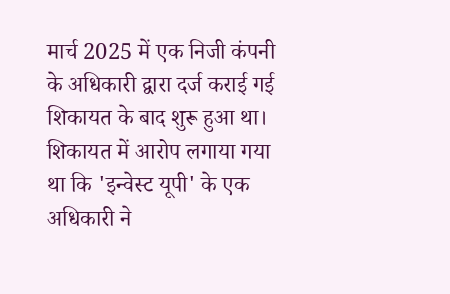मार्च 2025 में एक निजी कंपनी के अधिकारी द्वारा दर्ज कराई गई शिकायत के बाद शुरू हुआ था। शिकायत में आरोप लगाया गया था कि 'इन्वेस्ट यूपी' के एक अधिकारी ने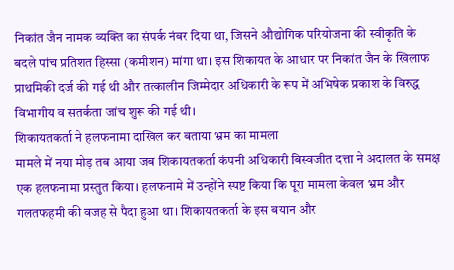निकांत जैन नामक व्यक्ति का संपर्क नंबर दिया था, जिसने औद्योगिक परियोजना की स्वीकृति के बदले पांच प्रतिशत हिस्सा (कमीशन) मांगा था। इस शिकायत के आधार पर निकांत जैन के खिलाफ प्राथमिकी दर्ज की गई थी और तत्कालीन जिम्मेदार अधिकारी के रूप में अभिषेक प्रकाश के विरुद्ध विभागीय व सतर्कता जांच शुरू की गई थी।
शिकायतकर्ता ने हलफनामा दाखिल कर बताया भ्रम का मामला
मामले में नया मोड़ तब आया जब शिकायतकर्ता कंपनी अधिकारी बिस्वजीत दत्ता ने अदालत के समक्ष एक हलफनामा प्रस्तुत किया। हलफनामे में उन्होंने स्पष्ट किया कि पूरा मामला केवल भ्रम और गलतफहमी की वजह से पैदा हुआ था। शिकायतकर्ता के इस बयान और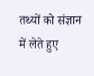तथ्यों को संज्ञान में लेते हुए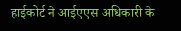हाईकोर्ट ने आईएएस अधिकारी के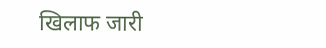खिलाफ जारी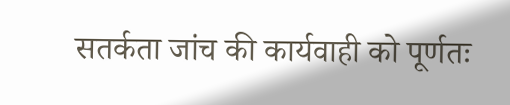सतर्कता जांच की कार्यवाही को पूर्णतः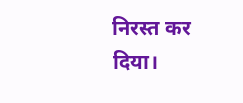निरस्त कर दिया।